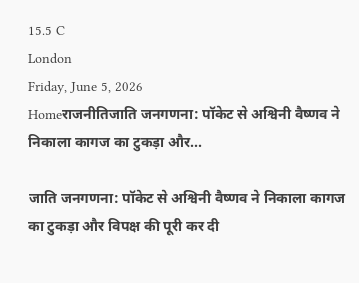15.5 C
London
Friday, June 5, 2026
Homeराजनीतिजाति जनगणना: पॉकेट से अश्विनी वैष्णव ने निकाला कागज का टुकड़ा और...

जाति जनगणना: पॉकेट से अश्विनी वैष्णव ने निकाला कागज का टुकड़ा और विपक्ष की पूरी कर दी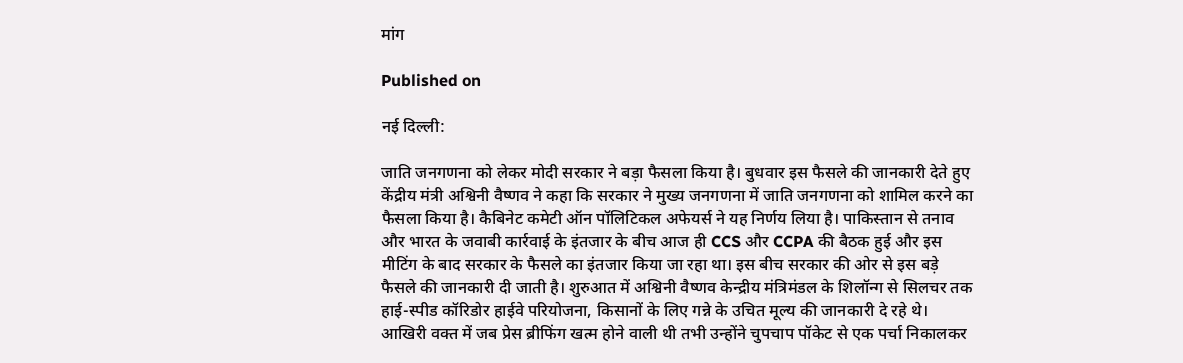मांग

Published on

नई दिल्ली:

जाति जनगणना को लेकर मोदी सरकार ने बड़ा फैसला किया है। बुधवार इस फैसले की जानकारी देते हुए केंद्रीय मंत्री अश्विनी वैष्णव ने कहा कि सरकार ने मुख्य जनगणना में जाति जनगणना को शामिल करने का फैसला किया है। कैबिनेट कमेटी ऑन पॉलिटिकल अफेयर्स ने यह निर्णय लिया है। पाकिस्तान से तनाव और भारत के जवाबी कार्रवाई के इंतजार के बीच आज ही CCS और CCPA की बैठक हुई और इस मीटिंग के बाद सरकार के फैसले का इंतजार किया जा रहा था। इस बीच सरकार की ओर से इस बड़े फैसले की जानकारी दी जाती है। शुरुआत में अश्विनी वैष्णव केन्द्रीय मंत्रिमंडल के शिलॉन्ग से सिलचर तक हाई-स्पीड कॉरिडोर हाईवे परियोजना, किसानों के लिए गन्ने के उचित मूल्य की जानकारी दे रहे थे। आखिरी वक्त में जब प्रेस ब्रीफिंग खत्म होने वाली थी तभी उन्होंने चुपचाप पॉकेट से एक पर्चा निकालकर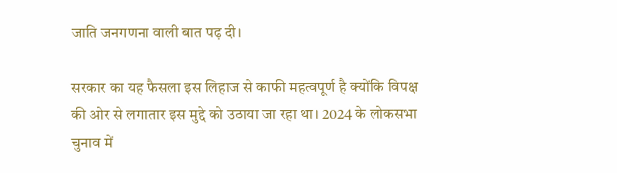जाति जनगणना वाली बात पढ़ दी।

सरकार का यह फैसला इस लिहाज से काफी महत्वपूर्ण है क्योंकि विपक्ष की ओर से लगातार इस मुद्दे को उठाया जा रहा था। 2024 के लोकसभा चुनाव में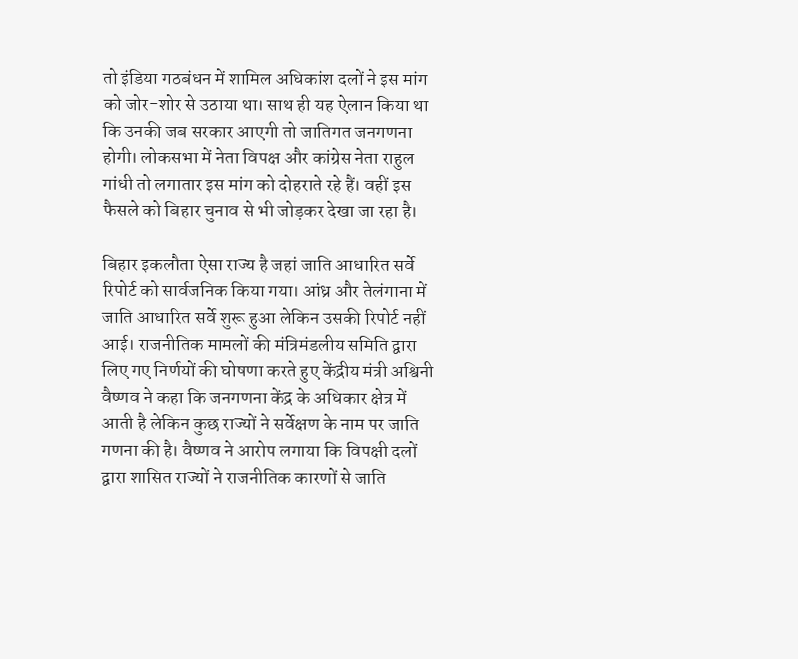तो इंडिया गठबंधन में शामिल अधिकांश दलों ने इस मांग को जोर-शोर से उठाया था। साथ ही यह ऐलान किया था कि उनकी जब सरकार आएगी तो जातिगत जनगणना होगी। लोकसभा में नेता विपक्ष और कांग्रेस नेता राहुल गांधी तो लगातार इस मांग को दोहराते रहे हैं। वहीं इस फैसले को बिहार चुनाव से भी जोड़कर देखा जा रहा है।

बिहार इकलौता ऐसा राज्य है जहां जाति आधारित सर्वे रिपोर्ट को सार्वजनिक किया गया। आंध्र और तेलंगाना में जाति आधारित सर्वे शुरू हुआ लेकिन उसकी रिपोर्ट नहीं आई। राजनीतिक मामलों की मंत्रिमंडलीय समिति द्वारा लिए गए निर्णयों की घोषणा करते हुए केंद्रीय मंत्री अश्विनी वैष्णव ने कहा कि जनगणना केंद्र के अधिकार क्षेत्र में आती है लेकिन कुछ राज्यों ने सर्वेक्षण के नाम पर जाति गणना की है। वैष्णव ने आरोप लगाया कि विपक्षी दलों द्वारा शासित राज्यों ने राजनीतिक कारणों से जाति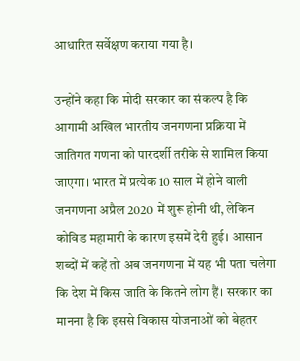आधारित सर्वेक्षण कराया गया है।

उन्होंने कहा कि मोदी सरकार का संकल्प है कि आगामी अखिल भारतीय जनगणना प्रक्रिया में जातिगत गणना को पारदर्शी तरीके से शामिल किया जाएगा। भारत में प्रत्येक 10 साल में होने वाली जनगणना अप्रैल 2020 में शुरू होनी थी, लेकिन कोविड महामारी के कारण इसमें देरी हुई। आसान शब्दों में कहें तो अब जनगणना में यह भी पता चलेगा कि देश में किस जाति के कितने लोग हैं। सरकार का मानना है कि इससे विकास योजनाओं को बेहतर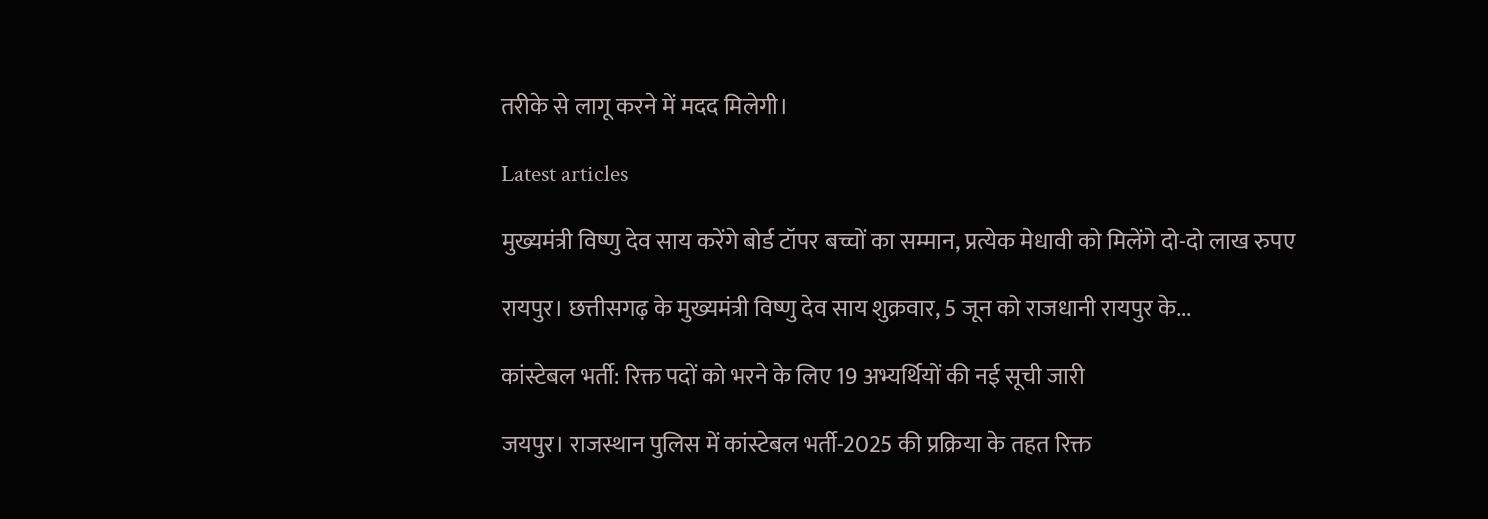तरीके से लागू करने में मदद मिलेगी।

Latest articles

मुख्यमंत्री विष्णु देव साय करेंगे बोर्ड टॉपर बच्चों का सम्मान, प्रत्येक मेधावी को मिलेंगे दो-दो लाख रुपए

रायपुर। छत्तीसगढ़ के मुख्यमंत्री विष्णु देव साय शुक्रवार, 5 जून को राजधानी रायपुर के...

कांस्टेबल भर्ती: रिक्त पदों को भरने के लिए 19 अभ्यर्थियों की नई सूची जारी

जयपुर। राजस्थान पुलिस में कांस्टेबल भर्ती-2025 की प्रक्रिया के तहत रिक्त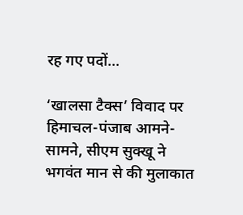रह गए पदों...

‘खालसा टैक्स’ विवाद पर हिमाचल-पंजाब आमने-सामने, सीएम सुक्खू ने भगवंत मान से की मुलाकात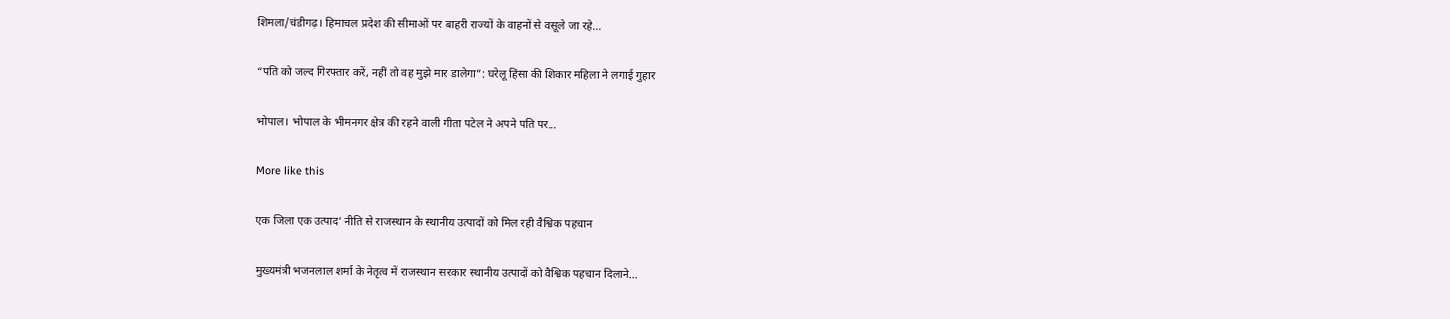शिमला/चंडीगढ़। हिमाचल प्रदेश की सीमाओं पर बाहरी राज्यों के वाहनों से वसूले जा रहे...

“पति को जल्द गिरफ्तार करें, नहीं तो वह मुझे मार डालेगा”: घरेलू हिंसा की शिकार महिला ने लगाई गुहार

भोपाल। भोपाल के भीमनगर क्षेत्र की रहने वाली गीता पटेल ने अपने पति पर...

More like this

एक जिला एक उत्पाद’ नीति से राजस्थान के स्थानीय उत्पादों को मिल रही वैश्विक पहचान

मुख्यमंत्री भजनलाल शर्मा के नेतृत्व में राजस्थान सरकार स्थानीय उत्पादों को वैश्विक पहचान दिलाने...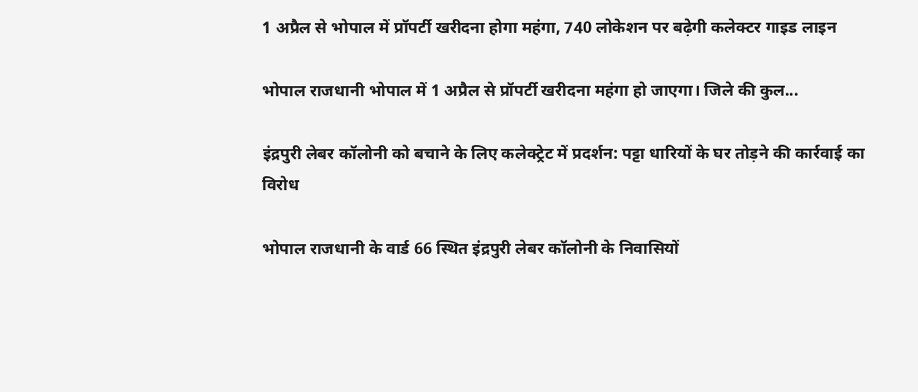1 अप्रैल से भोपाल में प्रॉपर्टी खरीदना होगा महंगा, 740 लोकेशन पर बढ़ेगी कलेक्टर गाइड लाइन

भोपाल राजधानी भोपाल में 1 अप्रैल से प्रॉपर्टी खरीदना महंगा हो जाएगा। जिले की कुल...

इंद्रपुरी लेबर कॉलोनी को बचाने के लिए कलेक्ट्रेट में प्रदर्शन: पट्टा धारियों के घर तोड़ने की कार्रवाई का विरोध

भोपाल राजधानी के वार्ड 66 स्थित इंद्रपुरी लेबर कॉलोनी के निवासियों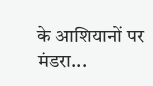के आशियानों पर मंडरा...